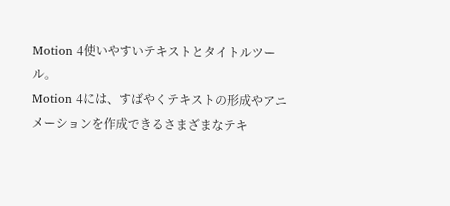Motion 4使いやすいテキストとタイトルツール。
Motion 4には、すばやくテキストの形成やアニメーションを作成できるさまざまなテキ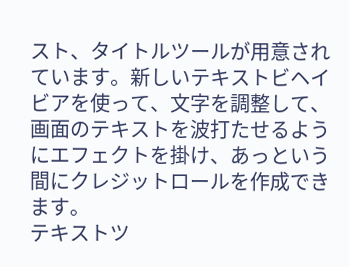スト、タイトルツールが用意されています。新しいテキストビヘイビアを使って、文字を調整して、画面のテキストを波打たせるようにエフェクトを掛け、あっという間にクレジットロールを作成できます。
テキストツ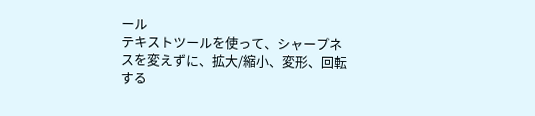ール
テキストツールを使って、シャープネスを変えずに、拡大/縮小、変形、回転する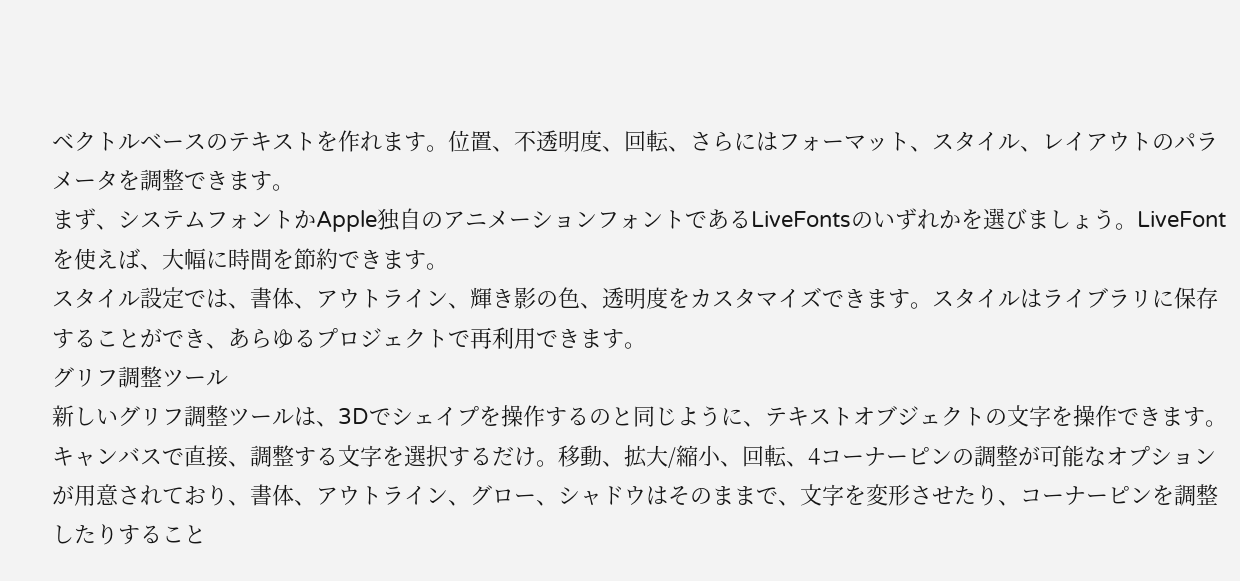ベクトルベースのテキストを作れます。位置、不透明度、回転、さらにはフォーマット、スタイル、レイアウトのパラメータを調整できます。
まず、システムフォントかApple独自のアニメーションフォントであるLiveFontsのいずれかを選びましょう。LiveFontを使えば、大幅に時間を節約できます。
スタイル設定では、書体、アウトライン、輝き影の色、透明度をカスタマイズできます。スタイルはライブラリに保存することができ、あらゆるプロジェクトで再利用できます。
グリフ調整ツール
新しいグリフ調整ツールは、3Dでシェイプを操作するのと同じように、テキストオブジェクトの文字を操作できます。キャンバスで直接、調整する文字を選択するだけ。移動、拡大/縮小、回転、4コーナーピンの調整が可能なオプションが用意されており、書体、アウトライン、グロー、シャドウはそのままで、文字を変形させたり、コーナーピンを調整したりすること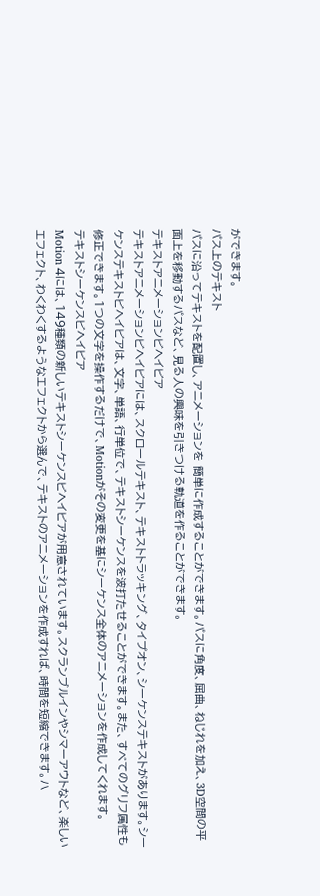ができます。
パス上のテキスト
パスに沿ってテキストを配置し、アニメーションを 簡単に作成することができます。パスに角度、屈曲、ねじれを加え、3D空間の平面上を移動するパスなど、見る人の興味を引きつける軌道を作ることができます。
テキストアニメーションビヘイビア
テキストアニメーションビヘイビアには、スクロールテキスト、テキストトラッキング、タイプオン、シーケンステキストがあります。シーケンステキストビヘイビアは、文字、単語、行単位で、テキストシーケンスを波打たせることができます。また、すべてのグリフ属性も修正できます。1つの文字を操作するだけで、Motionがその変更を基にシーケンス全体のアニメーションを作成してくれます。
テキストシーケンスビヘイビア
Motion 4には、149種類の新しいテキストシーケンスビヘイビアが用意されています。スクランブルインやシマーアウトなど、楽しいエフェクト、わくわくするようなエフェクトから選んで、テキストのアニメーションを作成すれば、時間を短縮できます。ハ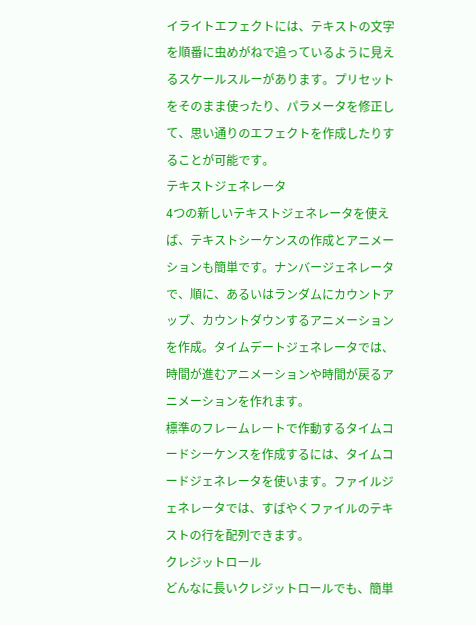イライトエフェクトには、テキストの文字を順番に虫めがねで追っているように見えるスケールスルーがあります。プリセットをそのまま使ったり、パラメータを修正して、思い通りのエフェクトを作成したりすることが可能です。
テキストジェネレータ
4つの新しいテキストジェネレータを使えば、テキストシーケンスの作成とアニメーションも簡単です。ナンバージェネレータで、順に、あるいはランダムにカウントアップ、カウントダウンするアニメーションを作成。タイムデートジェネレータでは、時間が進むアニメーションや時間が戻るアニメーションを作れます。
標準のフレームレートで作動するタイムコードシーケンスを作成するには、タイムコードジェネレータを使います。ファイルジェネレータでは、すばやくファイルのテキストの行を配列できます。
クレジットロール
どんなに長いクレジットロールでも、簡単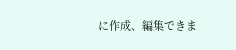に作成、編集できま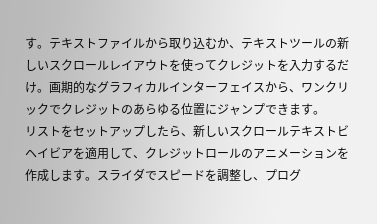す。テキストファイルから取り込むか、テキストツールの新しいスクロールレイアウトを使ってクレジットを入力するだけ。画期的なグラフィカルインターフェイスから、ワンクリックでクレジットのあらゆる位置にジャンプできます。
リストをセットアップしたら、新しいスクロールテキストビヘイビアを適用して、クレジットロールのアニメーションを作成します。スライダでスピードを調整し、プログ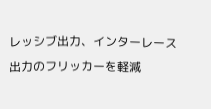レッシブ出力、インターレース出力のフリッカーを軽減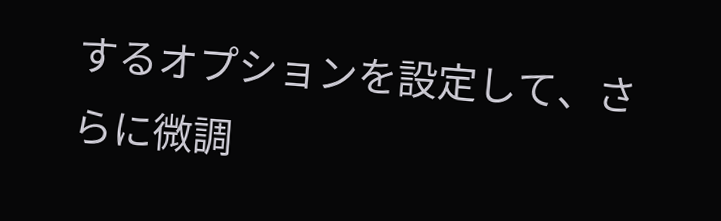するオプションを設定して、さらに微調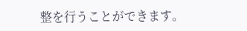整を行うことができます。